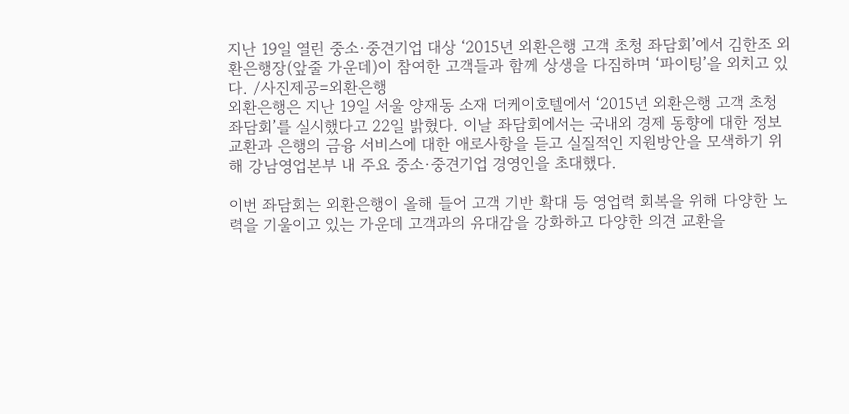지난 19일 열린 중소·중견기업 대상 ‘2015년 외환은행 고객 초청 좌담회’에서 김한조 외환은행장(앞줄 가운데)이 참여한 고객들과 함께 상생을 다짐하며 ‘파이팅’을 외치고 있다. /사진제공=외환은행
외환은행은 지난 19일 서울 양재동 소재 더케이호텔에서 ‘2015년 외환은행 고객 초청 좌담회’를 실시했다고 22일 밝혔다. 이날 좌담회에서는 국내외 경제 동향에 대한 정보 교환과 은행의 금융 서비스에 대한 애로사항을 듣고 실질적인 지원방안을 모색하기 위해 강남영업본부 내 주요 중소·중견기업 경영인을 초대했다.

이번 좌담회는 외환은행이 올해 들어 고객 기반 확대 등 영업력 회복을 위해 다양한 노력을 기울이고 있는 가운데 고객과의 유대감을 강화하고 다양한 의견 교환을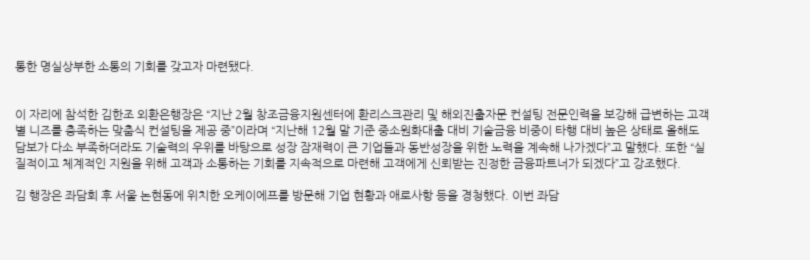통한 명실상부한 소통의 기회를 갖고자 마련됐다.


이 자리에 참석한 김한조 외환은행장은 “지난 2월 창조금융지원센터에 환리스크관리 및 해외진출자문 컨설팅 전문인력을 보강해 급변하는 고객별 니즈를 충족하는 맞춤식 컨설팅을 제공 중”이라며 “지난해 12월 말 기준 중소원화대출 대비 기술금융 비중이 타행 대비 높은 상태로 올해도 담보가 다소 부족하더라도 기술력의 우위를 바탕으로 성장 잠재력이 큰 기업들과 동반성장을 위한 노력을 계속해 나가겠다”고 말했다. 또한 “실질적이고 체계적인 지원을 위해 고객과 소통하는 기회를 지속적으로 마련해 고객에게 신뢰받는 진정한 금융파트너가 되겠다”고 강조했다.

김 행장은 좌담회 후 서울 논현동에 위치한 오케이에프를 방문해 기업 현황과 애로사항 등을 경청했다. 이번 좌담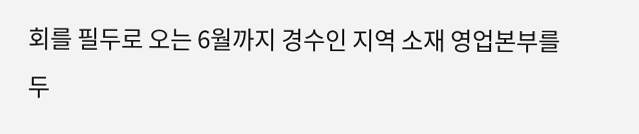회를 필두로 오는 6월까지 경수인 지역 소재 영업본부를 두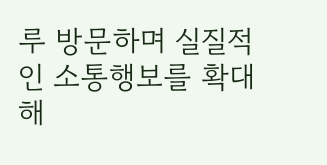루 방문하며 실질적인 소통행보를 확대해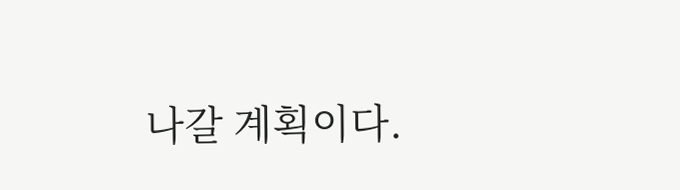나갈 계획이다.